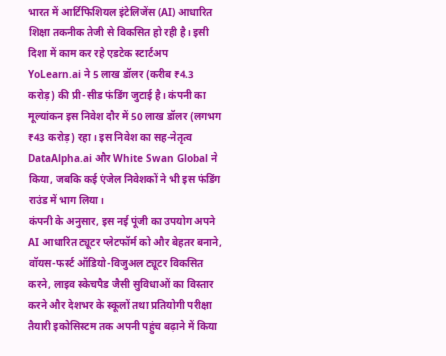भारत में आर्टिफिशियल इंटेलिजेंस (AI) आधारित शिक्षा तकनीक तेजी से विकसित हो रही है। इसी दिशा में काम कर रहे एडटेक स्टार्टअप YoLearn.ai ने 5 लाख डॉलर (करीब ₹4.3 करोड़) की प्री-सीड फंडिंग जुटाई है। कंपनी का मूल्यांकन इस निवेश दौर में 50 लाख डॉलर (लगभग ₹43 करोड़) रहा। इस निवेश का सह-नेतृत्व DataAlpha.ai और White Swan Global ने किया, जबकि कई एंजेल निवेशकों ने भी इस फंडिंग राउंड में भाग लिया।
कंपनी के अनुसार, इस नई पूंजी का उपयोग अपने AI आधारित ट्यूटर प्लेटफॉर्म को और बेहतर बनाने, वॉयस-फर्स्ट ऑडियो-विजुअल ट्यूटर विकसित करने, लाइव स्केचपैड जैसी सुविधाओं का विस्तार करने और देशभर के स्कूलों तथा प्रतियोगी परीक्षा तैयारी इकोसिस्टम तक अपनी पहुंच बढ़ाने में किया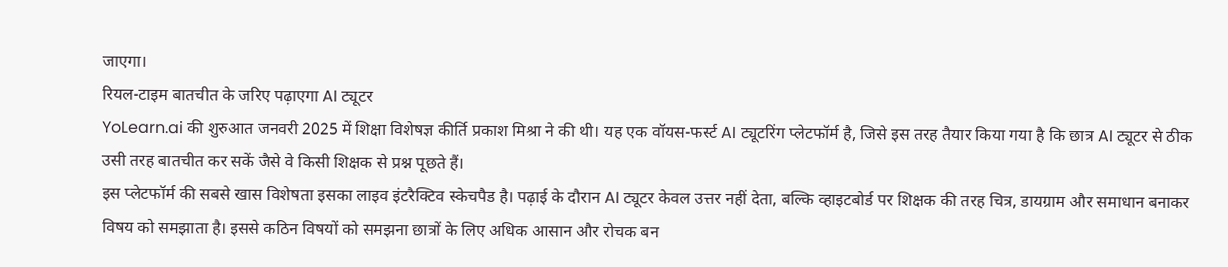जाएगा।
रियल-टाइम बातचीत के जरिए पढ़ाएगा AI ट्यूटर
YoLearn.ai की शुरुआत जनवरी 2025 में शिक्षा विशेषज्ञ कीर्ति प्रकाश मिश्रा ने की थी। यह एक वॉयस-फर्स्ट AI ट्यूटरिंग प्लेटफॉर्म है, जिसे इस तरह तैयार किया गया है कि छात्र AI ट्यूटर से ठीक उसी तरह बातचीत कर सकें जैसे वे किसी शिक्षक से प्रश्न पूछते हैं।
इस प्लेटफॉर्म की सबसे खास विशेषता इसका लाइव इंटरैक्टिव स्केचपैड है। पढ़ाई के दौरान AI ट्यूटर केवल उत्तर नहीं देता, बल्कि व्हाइटबोर्ड पर शिक्षक की तरह चित्र, डायग्राम और समाधान बनाकर विषय को समझाता है। इससे कठिन विषयों को समझना छात्रों के लिए अधिक आसान और रोचक बन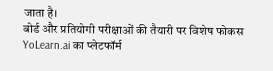जाता है।
बोर्ड और प्रतियोगी परीक्षाओं की तैयारी पर विशेष फोकस
YoLearn.ai का प्लेटफॉर्म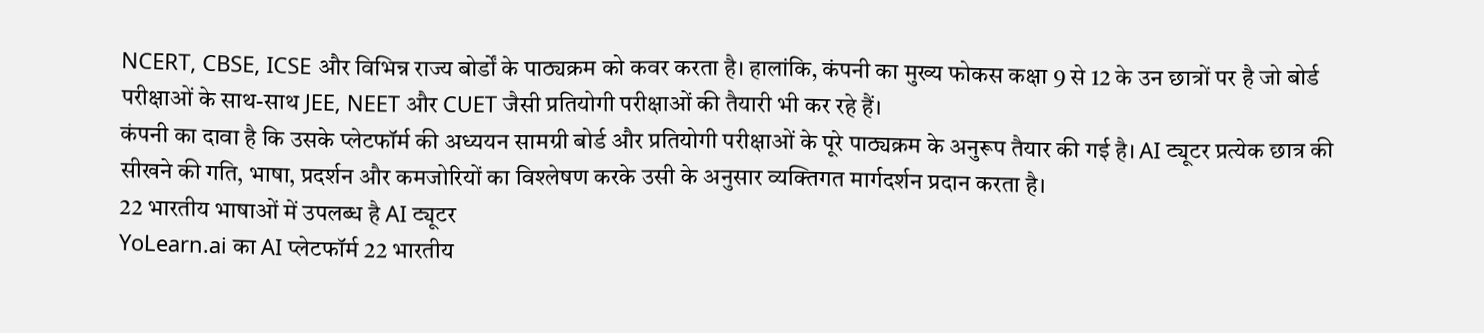NCERT, CBSE, ICSE और विभिन्न राज्य बोर्डों के पाठ्यक्रम को कवर करता है। हालांकि, कंपनी का मुख्य फोकस कक्षा 9 से 12 के उन छात्रों पर है जो बोर्ड परीक्षाओं के साथ-साथ JEE, NEET और CUET जैसी प्रतियोगी परीक्षाओं की तैयारी भी कर रहे हैं।
कंपनी का दावा है कि उसके प्लेटफॉर्म की अध्ययन सामग्री बोर्ड और प्रतियोगी परीक्षाओं के पूरे पाठ्यक्रम के अनुरूप तैयार की गई है। AI ट्यूटर प्रत्येक छात्र की सीखने की गति, भाषा, प्रदर्शन और कमजोरियों का विश्लेषण करके उसी के अनुसार व्यक्तिगत मार्गदर्शन प्रदान करता है।
22 भारतीय भाषाओं में उपलब्ध है AI ट्यूटर
YoLearn.ai का AI प्लेटफॉर्म 22 भारतीय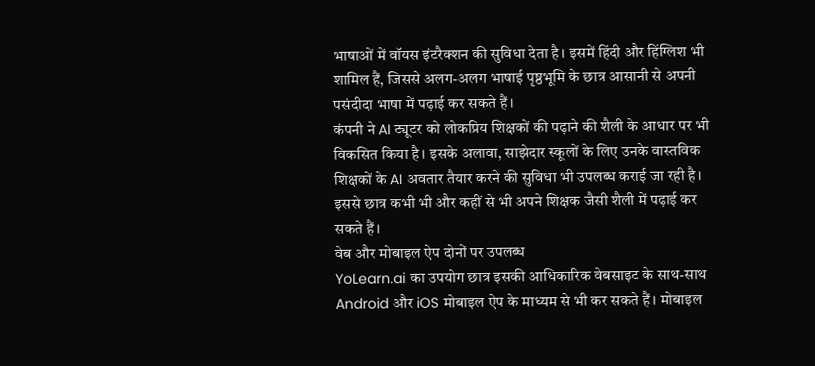भाषाओं में वॉयस इंटरैक्शन की सुविधा देता है। इसमें हिंदी और हिंग्लिश भी शामिल हैं, जिससे अलग-अलग भाषाई पृष्ठभूमि के छात्र आसानी से अपनी पसंदीदा भाषा में पढ़ाई कर सकते हैं।
कंपनी ने AI ट्यूटर को लोकप्रिय शिक्षकों की पढ़ाने की शैली के आधार पर भी विकसित किया है। इसके अलावा, साझेदार स्कूलों के लिए उनके वास्तविक शिक्षकों के AI अवतार तैयार करने की सुविधा भी उपलब्ध कराई जा रही है। इससे छात्र कभी भी और कहीं से भी अपने शिक्षक जैसी शैली में पढ़ाई कर सकते हैं।
वेब और मोबाइल ऐप दोनों पर उपलब्ध
YoLearn.ai का उपयोग छात्र इसकी आधिकारिक वेबसाइट के साथ-साथ Android और iOS मोबाइल ऐप के माध्यम से भी कर सकते हैं। मोबाइल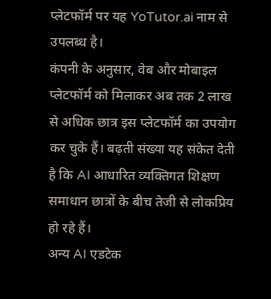प्लेटफॉर्म पर यह YoTutor.ai नाम से उपलब्ध है।
कंपनी के अनुसार, वेब और मोबाइल प्लेटफॉर्म को मिलाकर अब तक 2 लाख से अधिक छात्र इस प्लेटफॉर्म का उपयोग कर चुके हैं। बढ़ती संख्या यह संकेत देती है कि AI आधारित व्यक्तिगत शिक्षण समाधान छात्रों के बीच तेजी से लोकप्रिय हो रहे हैं।
अन्य AI एडटेक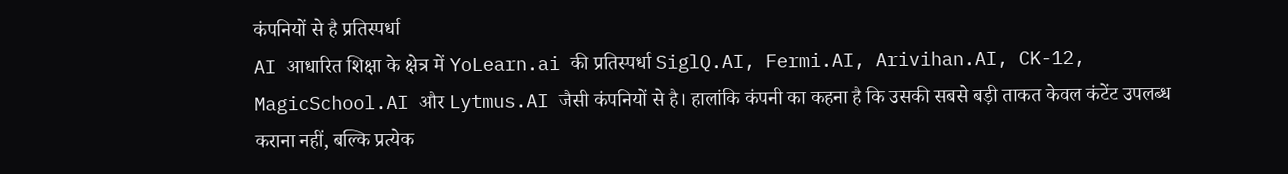कंपनियों से है प्रतिस्पर्धा
AI आधारित शिक्षा के क्षेत्र में YoLearn.ai की प्रतिस्पर्धा SiglQ.AI, Fermi.AI, Arivihan.AI, CK-12, MagicSchool.AI और Lytmus.AI जैसी कंपनियों से है। हालांकि कंपनी का कहना है कि उसकी सबसे बड़ी ताकत केवल कंटेंट उपलब्ध कराना नहीं, बल्कि प्रत्येक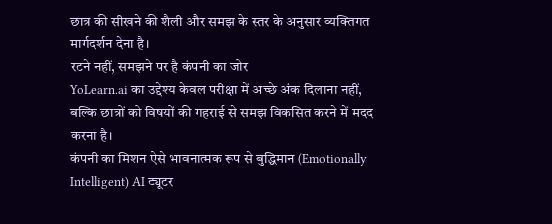छात्र की सीखने की शैली और समझ के स्तर के अनुसार व्यक्तिगत मार्गदर्शन देना है।
रटने नहीं, समझने पर है कंपनी का जोर
YoLearn.ai का उद्देश्य केवल परीक्षा में अच्छे अंक दिलाना नहीं, बल्कि छात्रों को विषयों की गहराई से समझ विकसित करने में मदद करना है।
कंपनी का मिशन ऐसे भावनात्मक रूप से बुद्धिमान (Emotionally Intelligent) AI ट्यूटर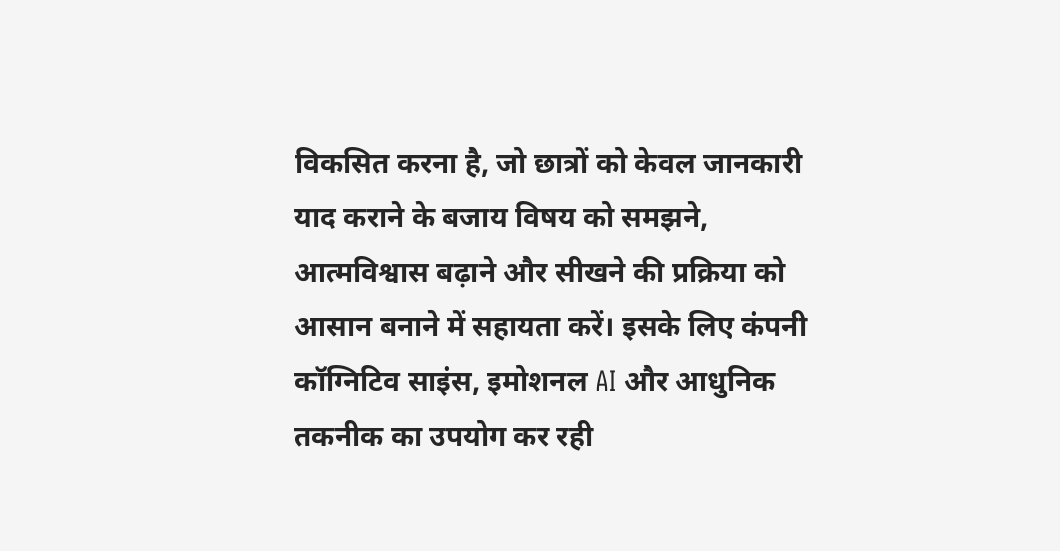विकसित करना है, जो छात्रों को केवल जानकारी याद कराने के बजाय विषय को समझने, आत्मविश्वास बढ़ाने और सीखने की प्रक्रिया को आसान बनाने में सहायता करें। इसके लिए कंपनी कॉग्निटिव साइंस, इमोशनल AI और आधुनिक तकनीक का उपयोग कर रही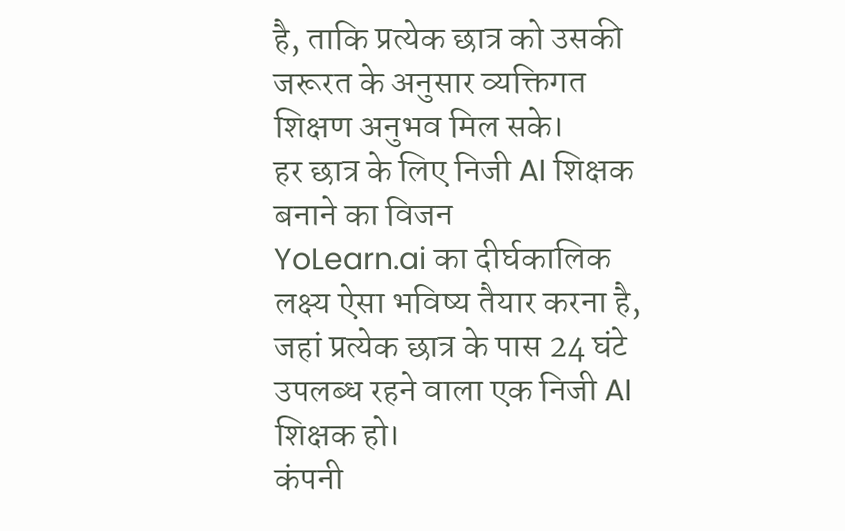है, ताकि प्रत्येक छात्र को उसकी जरूरत के अनुसार व्यक्तिगत शिक्षण अनुभव मिल सके।
हर छात्र के लिए निजी AI शिक्षक बनाने का विजन
YoLearn.ai का दीर्घकालिक लक्ष्य ऐसा भविष्य तैयार करना है, जहां प्रत्येक छात्र के पास 24 घंटे उपलब्ध रहने वाला एक निजी AI शिक्षक हो।
कंपनी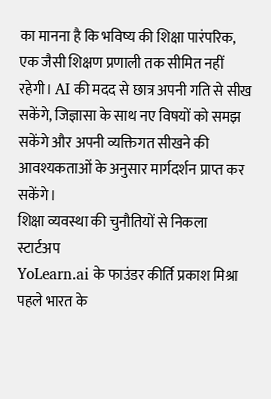का मानना है कि भविष्य की शिक्षा पारंपरिक, एक जैसी शिक्षण प्रणाली तक सीमित नहीं रहेगी। AI की मदद से छात्र अपनी गति से सीख सकेंगे, जिज्ञासा के साथ नए विषयों को समझ सकेंगे और अपनी व्यक्तिगत सीखने की आवश्यकताओं के अनुसार मार्गदर्शन प्राप्त कर सकेंगे।
शिक्षा व्यवस्था की चुनौतियों से निकला स्टार्टअप
YoLearn.ai के फाउंडर कीर्ति प्रकाश मिश्रा पहले भारत के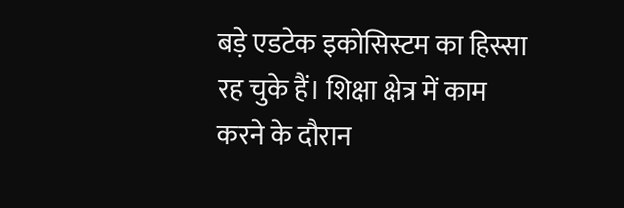बड़े एडटेक इकोसिस्टम का हिस्सा रह चुके हैं। शिक्षा क्षेत्र में काम करने के दौरान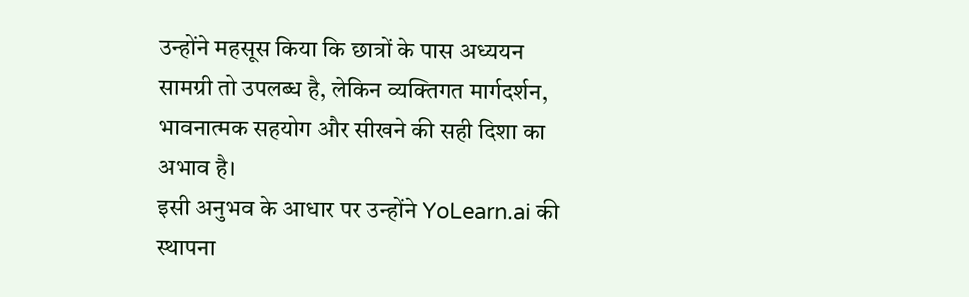उन्होंने महसूस किया कि छात्रों के पास अध्ययन सामग्री तो उपलब्ध है, लेकिन व्यक्तिगत मार्गदर्शन, भावनात्मक सहयोग और सीखने की सही दिशा का अभाव है।
इसी अनुभव के आधार पर उन्होंने YoLearn.ai की स्थापना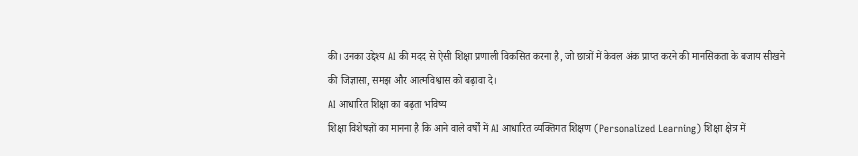की। उनका उद्देश्य AI की मदद से ऐसी शिक्षा प्रणाली विकसित करना है, जो छात्रों में केवल अंक प्राप्त करने की मानसिकता के बजाय सीखने की जिज्ञासा, समझ और आत्मविश्वास को बढ़ावा दे।
AI आधारित शिक्षा का बढ़ता भविष्य
शिक्षा विशेषज्ञों का मानना है कि आने वाले वर्षों में AI आधारित व्यक्तिगत शिक्षण (Personalized Learning) शिक्षा क्षेत्र में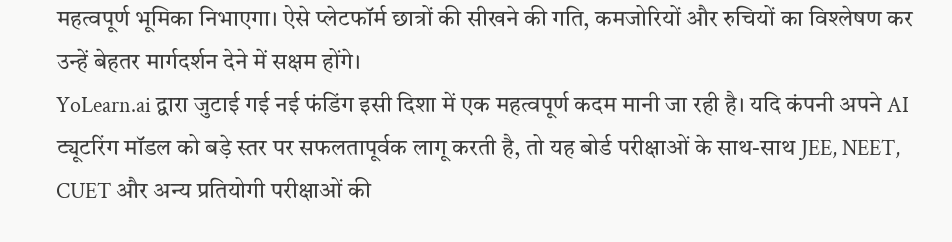महत्वपूर्ण भूमिका निभाएगा। ऐसे प्लेटफॉर्म छात्रों की सीखने की गति, कमजोरियों और रुचियों का विश्लेषण कर उन्हें बेहतर मार्गदर्शन देने में सक्षम होंगे।
YoLearn.ai द्वारा जुटाई गई नई फंडिंग इसी दिशा में एक महत्वपूर्ण कदम मानी जा रही है। यदि कंपनी अपने AI ट्यूटरिंग मॉडल को बड़े स्तर पर सफलतापूर्वक लागू करती है, तो यह बोर्ड परीक्षाओं के साथ-साथ JEE, NEET, CUET और अन्य प्रतियोगी परीक्षाओं की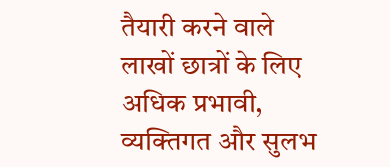तैयारी करने वाले लाखों छात्रों के लिए अधिक प्रभावी, व्यक्तिगत और सुलभ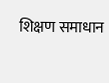शिक्षण समाधान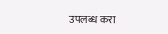उपलब्ध करा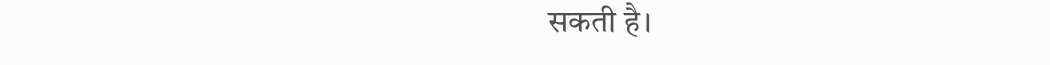सकती है।